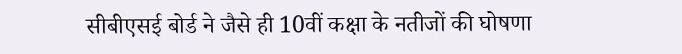सीबीएसई बोर्ड ने जैसे ही 10वीं कक्षा के नतीजों की घोषणा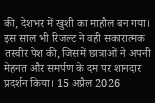की, देशभर में खुशी का माहौल बन गया। इस साल भी रिजल्ट ने वही सकारात्मक तस्वीर पेश की, जिसमें छात्राओं ने अपनी मेहनत और समर्पण के दम पर शानदार प्रदर्शन किया। 15 अप्रैल 2026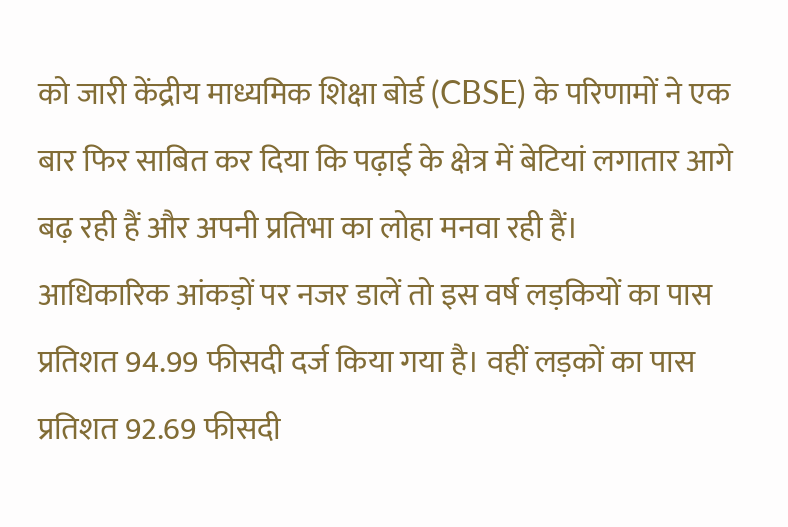को जारी केंद्रीय माध्यमिक शिक्षा बोर्ड (CBSE) के परिणामों ने एक बार फिर साबित कर दिया कि पढ़ाई के क्षेत्र में बेटियां लगातार आगे बढ़ रही हैं और अपनी प्रतिभा का लोहा मनवा रही हैं।
आधिकारिक आंकड़ों पर नजर डालें तो इस वर्ष लड़कियों का पास प्रतिशत 94.99 फीसदी दर्ज किया गया है। वहीं लड़कों का पास प्रतिशत 92.69 फीसदी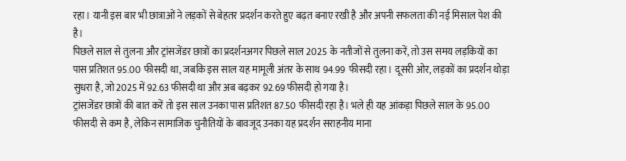रहा। यानी इस बार भी छात्राओं ने लड़कों से बेहतर प्रदर्शन करते हुए बढ़त बनाए रखी है और अपनी सफलता की नई मिसाल पेश की है।
पिछले साल से तुलना और ट्रांसजेंडर छात्रों का प्रदर्शनअगर पिछले साल 2025 के नतीजों से तुलना करें, तो उस समय लड़कियों का पास प्रतिशत 95.00 फीसदी था, जबकि इस साल यह मामूली अंतर के साथ 94.99 फीसदी रहा। दूसरी ओर, लड़कों का प्रदर्शन थोड़ा सुधरा है, जो 2025 में 92.63 फीसदी था और अब बढ़कर 92.69 फीसदी हो गया है।
ट्रांसजेंडर छात्रों की बात करें तो इस साल उनका पास प्रतिशत 87.50 फीसदी रहा है। भले ही यह आंकड़ा पिछले साल के 95.00 फीसदी से कम है, लेकिन सामाजिक चुनौतियों के बावजूद उनका यह प्रदर्शन सराहनीय माना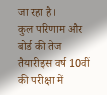जा रहा है।
कुल परिणाम और बोर्ड की तेज तैयारीइस वर्ष 10वीं की परीक्षा में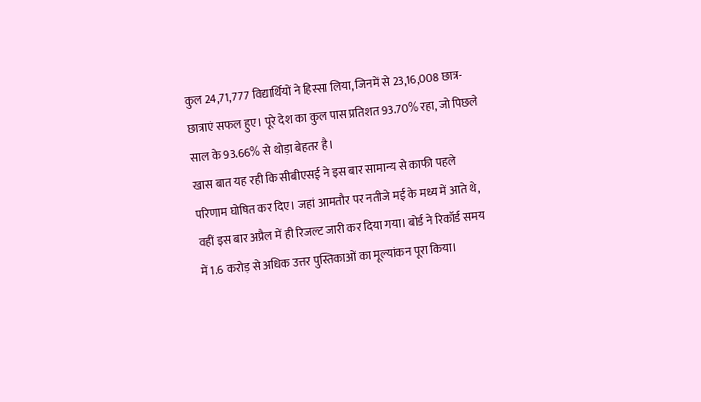कुल 24,71,777 विद्यार्थियों ने हिस्सा लिया, जिनमें से 23,16,008 छात्र-छात्राएं सफल हुए। पूरे देश का कुल पास प्रतिशत 93.70% रहा, जो पिछले साल के 93.66% से थोड़ा बेहतर है।
खास बात यह रही कि सीबीएसई ने इस बार सामान्य से काफी पहले परिणाम घोषित कर दिए। जहां आमतौर पर नतीजे मई के मध्य में आते थे, वहीं इस बार अप्रैल में ही रिजल्ट जारी कर दिया गया। बोर्ड ने रिकॉर्ड समय में 1.6 करोड़ से अधिक उत्तर पुस्तिकाओं का मूल्यांकन पूरा किया।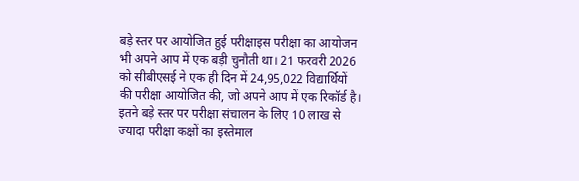बड़े स्तर पर आयोजित हुई परीक्षाइस परीक्षा का आयोजन भी अपने आप में एक बड़ी चुनौती था। 21 फरवरी 2026 को सीबीएसई ने एक ही दिन में 24,95,022 विद्यार्थियों की परीक्षा आयोजित की, जो अपने आप में एक रिकॉर्ड है।
इतने बड़े स्तर पर परीक्षा संचालन के लिए 10 लाख से ज्यादा परीक्षा कक्षों का इस्तेमाल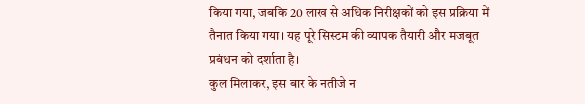किया गया, जबकि 20 लाख से अधिक निरीक्षकों को इस प्रक्रिया में तैनात किया गया। यह पूरे सिस्टम की व्यापक तैयारी और मजबूत प्रबंधन को दर्शाता है।
कुल मिलाकर, इस बार के नतीजे न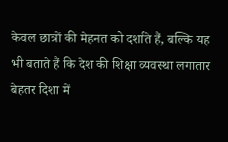केवल छात्रों की मेहनत को दर्शाते हैं, बल्कि यह भी बताते हैं कि देश की शिक्षा व्यवस्था लगातार बेहतर दिशा में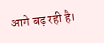आगे बढ़ रही है।